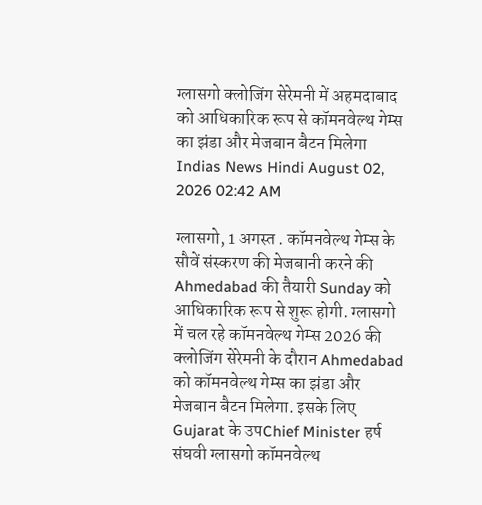ग्लासगो क्लोजिंग सेरेमनी में अहमदाबाद को आधिकारिक रूप से कॉमनवेल्थ गेम्स का झंडा और मेजबान बैटन मिलेगा
Indias News Hindi August 02, 2026 02:42 AM

ग्लासगो, 1 अगस्त . कॉमनवेल्थ गेम्स के सौवें संस्करण की मेजबानी करने की Ahmedabad की तैयारी Sunday को आधिकारिक रूप से शुरू होगी. ग्लासगो में चल रहे कॉमनवेल्थ गेम्स 2026 की क्लोजिंग सेरेमनी के दौरान Ahmedabad को कॉमनवेल्थ गेम्स का झंडा और मेजबान बैटन मिलेगा. इसके लिए Gujarat के उपChief Minister हर्ष संघवी ग्लासगो कॉमनवेल्थ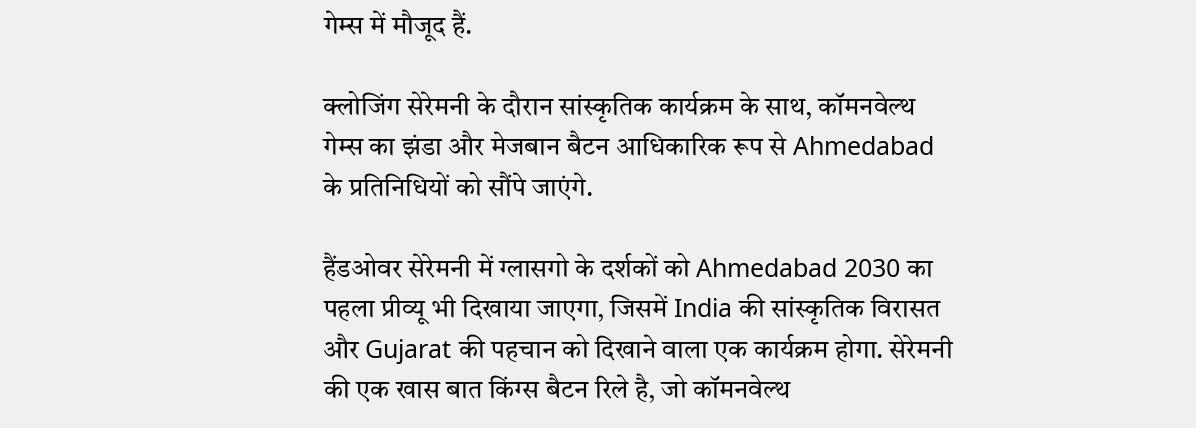गेम्स में मौजूद हैं.

क्लोजिंग सेरेमनी के दौरान सांस्कृतिक कार्यक्रम के साथ, कॉमनवेल्थ गेम्स का झंडा और मेजबान बैटन आधिकारिक रूप से Ahmedabad के प्रतिनिधियों को सौंपे जाएंगे.

हैंडओवर सेरेमनी में ग्लासगो के दर्शकों को Ahmedabad 2030 का पहला प्रीव्यू भी दिखाया जाएगा, जिसमें India की सांस्कृतिक विरासत और Gujarat की पहचान को दिखाने वाला एक कार्यक्रम होगा. सेरेमनी की एक खास बात किंग्स बैटन रिले है, जो कॉमनवेल्थ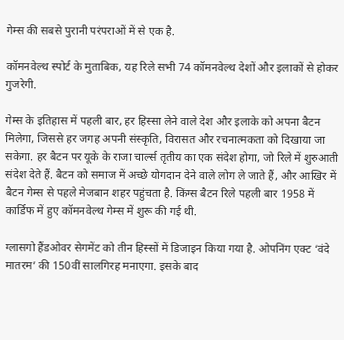गेम्स की सबसे पुरानी परंपराओं में से एक है.

कॉमनवेल्थ स्पोर्ट के मुताबिक, यह रिले सभी 74 कॉमनवेल्थ देशों और इलाकों से होकर गुजरेगी.

गेम्स के इतिहास में पहली बार, हर हिस्सा लेने वाले देश और इलाके को अपना बैटन मिलेगा, जिससे हर जगह अपनी संस्कृति, विरासत और रचनात्मकता को दिखाया जा सकेगा. हर बैटन पर यूके के राजा चार्ल्स तृतीय का एक संदेश होगा, जो रिले में शुरुआती संदेश देते हैं. बैटन को समाज में अच्छे योगदान देने वाले लोग ले जाते हैं, और आखिर में बैटन गेम्स से पहले मेजबान शहर पहुंचता है. किंग्स बैटन रिले पहली बार 1958 में कार्डिफ में हुए कॉमनवेल्थ गेम्स में शुरू की गई थी.

ग्लासगो हैंडओवर सेगमेंट को तीन हिस्सों में डिजाइन किया गया है. ओपनिंग एक्ट ‘वंदे मातरम’ की 150वीं सालगिरह मनाएगा. इसके बाद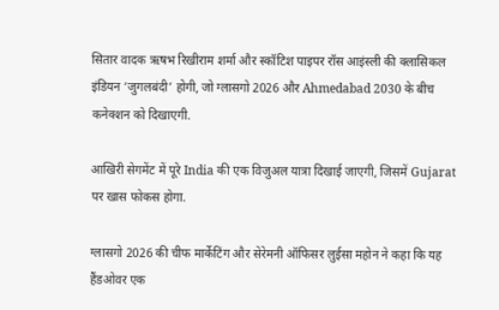सितार वादक ऋषभ रिखीराम शर्मा और स्कॉटिश पाइपर रॉस आइंस्ली की क्लासिकल इंडियन ‘जुगलबंदी’ होगी, जो ग्लासगो 2026 और Ahmedabad 2030 के बीच कनेक्शन को दिखाएगी.

आखिरी सेगमेंट में पूरे India की एक विजुअल यात्रा दिखाई जाएगी, जिसमें Gujarat पर खास फोकस होगा.

ग्लासगो 2026 की चीफ मार्केटिंग और सेरेमनी ऑफिसर लुईसा महोन ने कहा कि यह हैंडओवर एक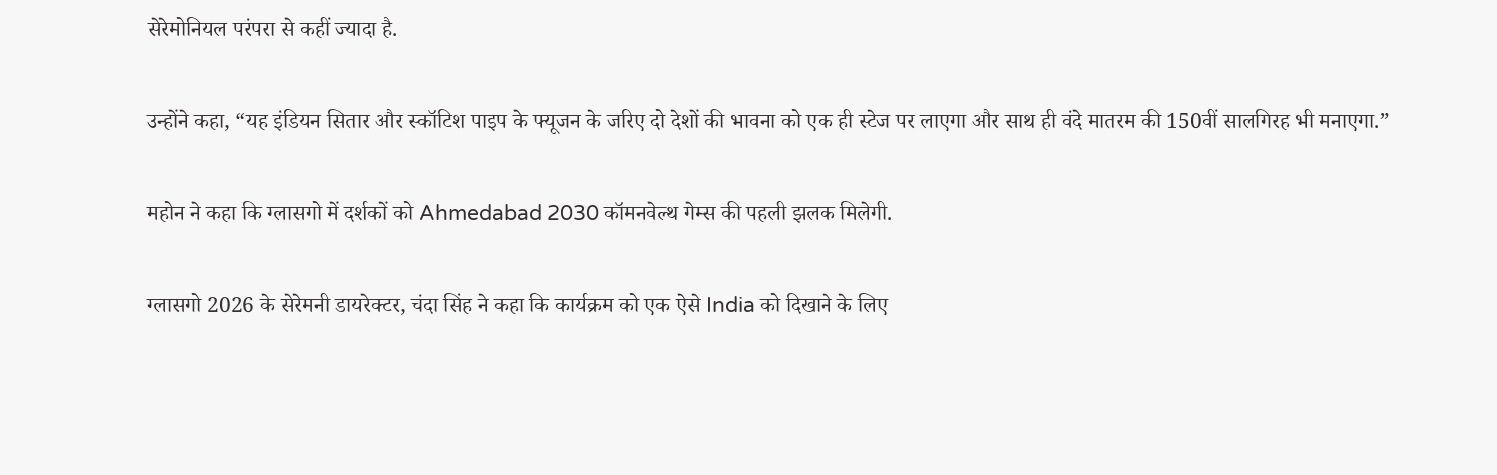सेरेमोनियल परंपरा से कहीं ज्यादा है.

उन्होंने कहा, “यह इंडियन सितार और स्कॉटिश पाइप के फ्यूजन के जरिए दो देशों की भावना को एक ही स्टेज पर लाएगा और साथ ही वंदे मातरम की 150वीं सालगिरह भी मनाएगा.”

महोन ने कहा कि ग्लासगो में दर्शकों को Ahmedabad 2030 कॉमनवेल्थ गेम्स की पहली झलक मिलेगी.

ग्लासगो 2026 के सेरेमनी डायरेक्टर, चंदा सिंह ने कहा कि कार्यक्रम को एक ऐसे India को दिखाने के लिए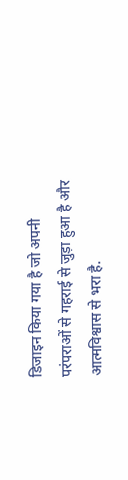डिजाइन किया गया है जो अपनी परंपराओं से गहराई से जुड़ा हुआ है और आत्मविश्वास से भरा है.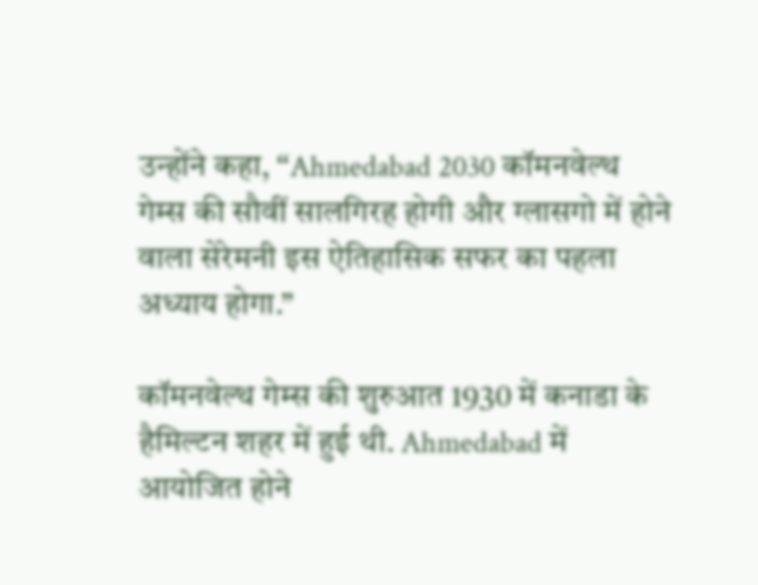उन्होंने कहा, “Ahmedabad 2030 कॉमनवेल्थ गेम्स की सौवीं सालगिरह होगी और ग्लासगो में होने वाला सेरेमनी इस ऐतिहासिक सफर का पहला अध्याय होगा.”

कॉमनवेल्थ गेम्स की शुरुआत 1930 में कनाडा के हैमिल्टन शहर में हुई थी. Ahmedabad में आयोजित होने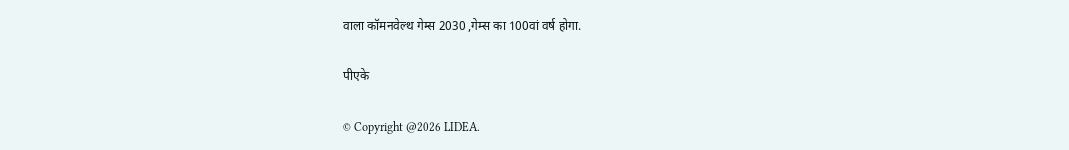वाला कॉमनवेल्थ गेम्स 2030 ,गेम्स का 100वां वर्ष होगा.

पीएके

© Copyright @2026 LIDEA.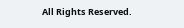All Rights Reserved.